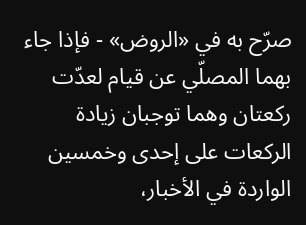صرّح به في «الروض» - فإذا جاء بهما المصلّي عن قيام لعدّت ركعتان وهما توجبان زيادة الركعات على إحدى وخمسين الواردة في الأخبار،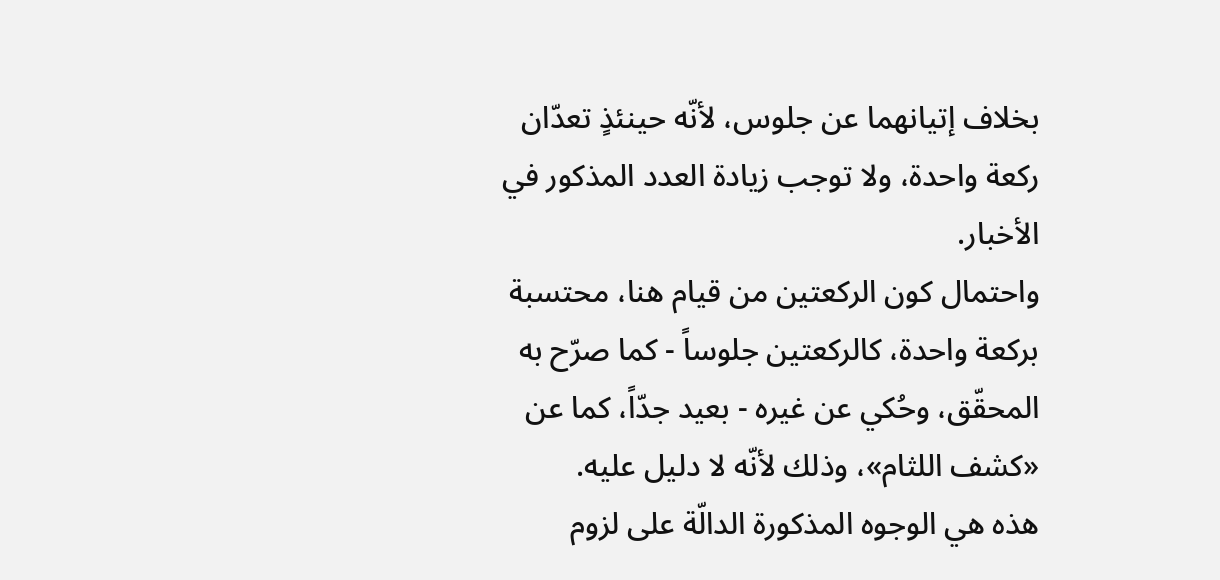بخلاف إتيانهما عن جلوس، لأنّه حينئذٍ تعدّان ركعة واحدة، ولا توجب زيادة العدد المذكور في الأخبار.
واحتمال كون الركعتين من قيام هنا، محتسبة بركعة واحدة، كالركعتين جلوساً - كما صرّح به المحقّق، وحُكي عن غيره - بعيد جدّاً، كما عن «كشف اللثام»، وذلك لأنّه لا دليل عليه.
هذه هي الوجوه المذكورة الدالّة على لزوم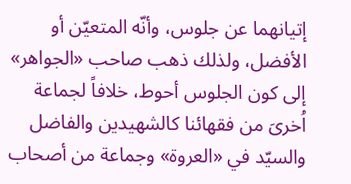إتيانهما عن جلوس، وأنّه المتعيّن أو الأفضل، ولذلك ذهب صاحب «الجواهر» إلى كون الجلوس أحوط، خلافاً لجماعة اُخرىَ من فقهائنا كالشهيدين والفاضل والسيّد في «العروة» وجماعة من أصحاب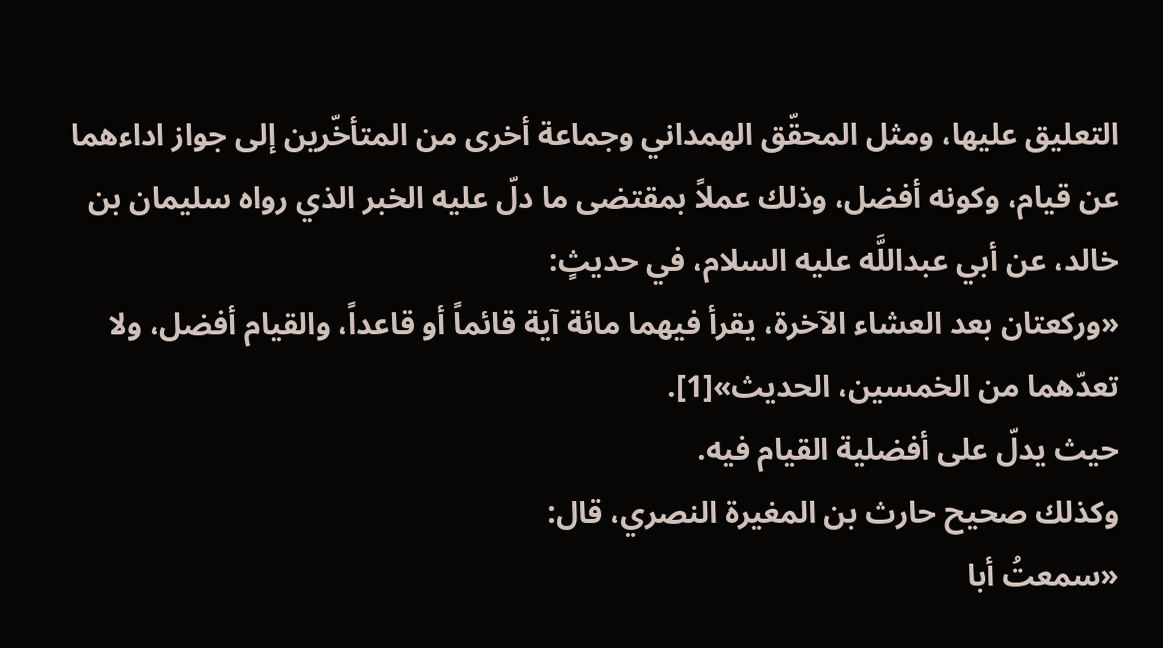التعليق عليها، ومثل المحقّق الهمداني وجماعة أخرى من المتأخّرين إلى جواز اداءهما عن قيام، وكونه أفضل، وذلك عملاً بمقتضى ما دلّ عليه الخبر الذي رواه سليمان بن خالد، عن أبي عبداللَّه عليه السلام، في حديثٍ:
«وركعتان بعد العشاء الآخرة، يقرأ فيهما مائة آية قائماً أو قاعداً، والقيام أفضل، ولا تعدّهما من الخمسين، الحديث»[1].
حيث يدلّ على أفضلية القيام فيه.
وكذلك صحيح حارث بن المغيرة النصري، قال:
«سمعتُ أبا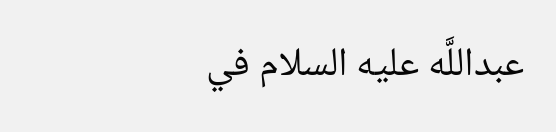عبداللَّه عليه السلام في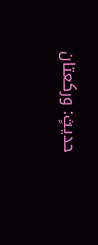حديثٍ: وركعتان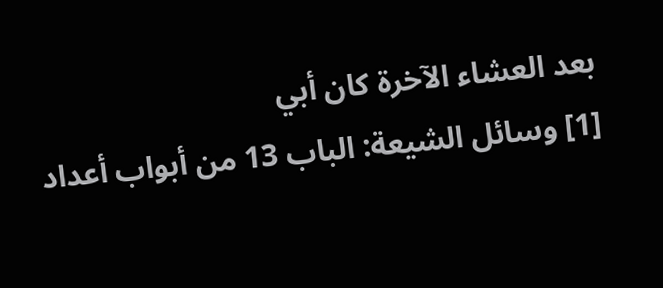بعد العشاء الآخرة كان أبي
[1] وسائل الشيعة: الباب 13 من أبواب أعداد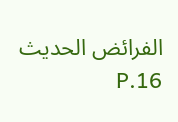الفرائض الحديث 16.P